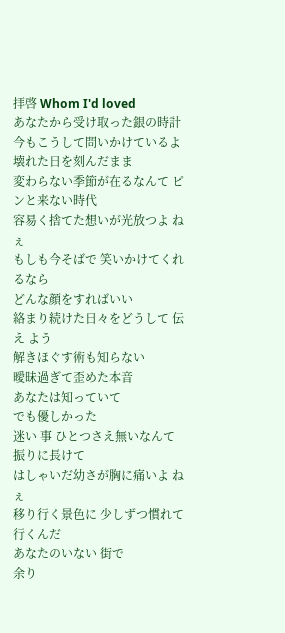拝啓 Whom I'd loved
あなたから受け取った銀の時計
今もこうして問いかけているよ
壊れた日を刻んだまま
変わらない季節が在るなんて ピンと来ない時代
容易く捨てた想いが光放つよ ねぇ
もしも今そばで 笑いかけてくれるなら
どんな顔をすればいい
絡まり続けた日々をどうして 伝え よう
解きほぐす術も知らない
曖昧過ぎて歪めた本音
あなたは知っていて
でも優しかった
迷い 事 ひとつさえ無いなんて 振りに長けて
はしゃいだ幼さが胸に痛いよ ねぇ
移り行く景色に 少しずつ慣れて行くんだ
あなたのいない 街で
余り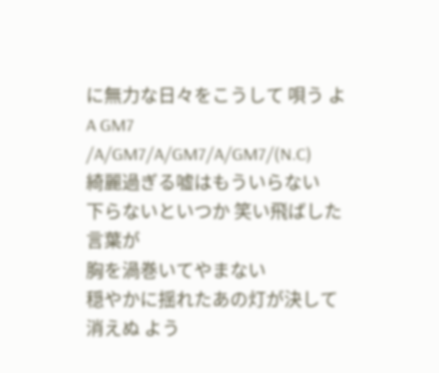に無力な日々をこうして 唄う よ
A GM7 /A/GM7/A/GM7/A/GM7/(N.C)
綺麗過ぎる嘘はもういらない
下らないといつか 笑い飛ばした言葉が
胸を渦巻いてやまない
穏やかに揺れたあの灯が決して消えぬ よう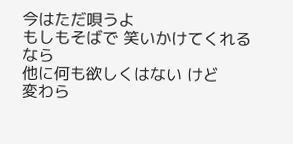今はただ唄うよ
もしもそばで 笑いかけてくれるなら
他に何も欲しくはない けど
変わら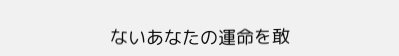ないあなたの運命を敢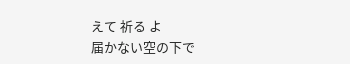えて 祈る よ
届かない空の下で